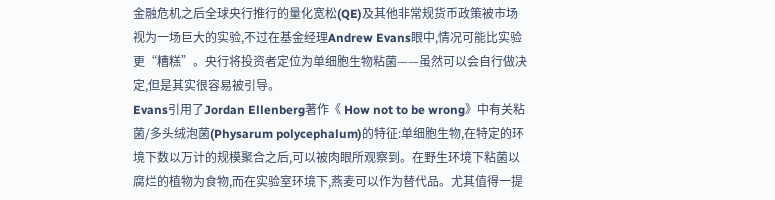金融危机之后全球央行推行的量化宽松(QE)及其他非常规货币政策被市场视为一场巨大的实验,不过在基金经理Andrew Evans眼中,情况可能比实验更“糟糕”。央行将投资者定位为单细胞生物粘菌——虽然可以会自行做决定,但是其实很容易被引导。
Evans引用了Jordan Ellenberg著作《 How not to be wrong》中有关粘菌/多头绒泡菌(Physarum polycephalum)的特征:单细胞生物,在特定的环境下数以万计的规模聚合之后,可以被肉眼所观察到。在野生环境下粘菌以腐烂的植物为食物,而在实验室环境下,燕麦可以作为替代品。尤其值得一提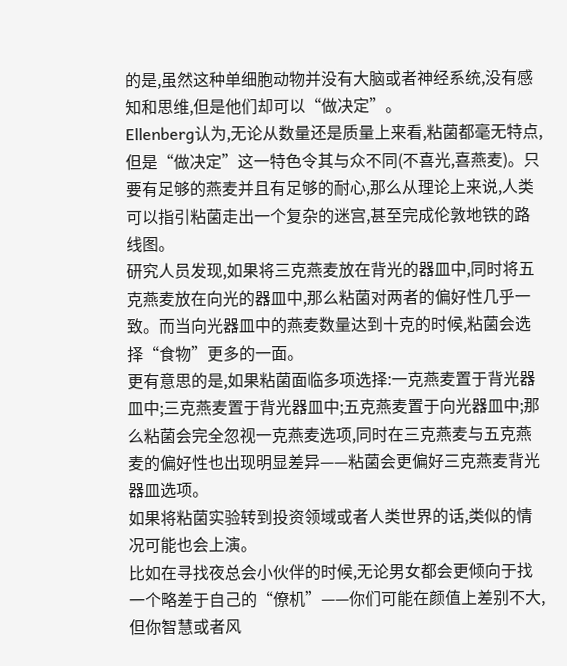的是,虽然这种单细胞动物并没有大脑或者神经系统,没有感知和思维,但是他们却可以“做决定”。
Ellenberg认为,无论从数量还是质量上来看,粘菌都毫无特点,但是“做决定”这一特色令其与众不同(不喜光,喜燕麦)。只要有足够的燕麦并且有足够的耐心,那么从理论上来说,人类可以指引粘菌走出一个复杂的迷宫,甚至完成伦敦地铁的路线图。
研究人员发现,如果将三克燕麦放在背光的器皿中,同时将五克燕麦放在向光的器皿中,那么粘菌对两者的偏好性几乎一致。而当向光器皿中的燕麦数量达到十克的时候,粘菌会选择“食物”更多的一面。
更有意思的是,如果粘菌面临多项选择:一克燕麦置于背光器皿中;三克燕麦置于背光器皿中;五克燕麦置于向光器皿中;那么粘菌会完全忽视一克燕麦选项,同时在三克燕麦与五克燕麦的偏好性也出现明显差异——粘菌会更偏好三克燕麦背光器皿选项。
如果将粘菌实验转到投资领域或者人类世界的话,类似的情况可能也会上演。
比如在寻找夜总会小伙伴的时候,无论男女都会更倾向于找一个略差于自己的“僚机”——你们可能在颜值上差别不大,但你智慧或者风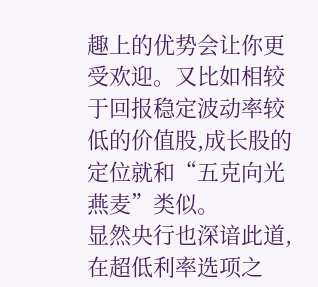趣上的优势会让你更受欢迎。又比如相较于回报稳定波动率较低的价值股,成长股的定位就和“五克向光燕麦”类似。
显然央行也深谙此道,在超低利率选项之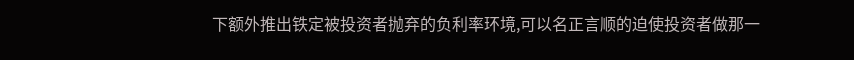下额外推出铁定被投资者抛弃的负利率环境,可以名正言顺的迫使投资者做那一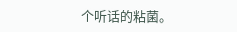个听话的粘菌。